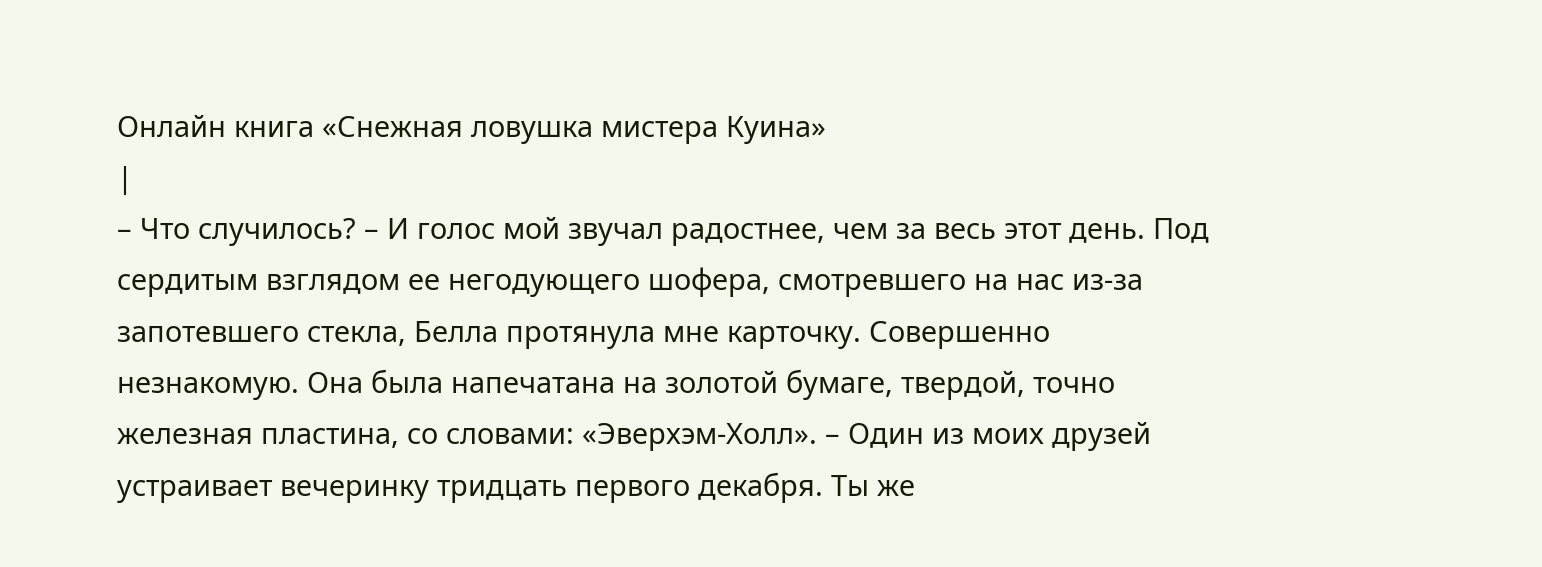Онлайн книга «Снежная ловушка мистера Куина»
|
– Что случилось? – И голос мой звучал радостнее, чем за весь этот день. Под сердитым взглядом ее негодующего шофера, смотревшего на нас из-за запотевшего стекла, Белла протянула мне карточку. Совершенно незнакомую. Она была напечатана на золотой бумаге, твердой, точно железная пластина, со словами: «Эверхэм-Холл». – Один из моих друзей устраивает вечеринку тридцать первого декабря. Ты же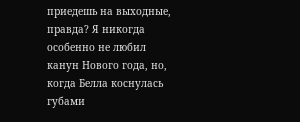приедешь на выходные, правда? Я никогда особенно не любил канун Нового года, но, когда Белла коснулась губами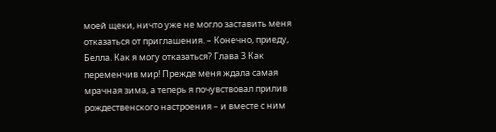моей щеки, ничто уже не могло заставить меня отказаться от приглашения. – Конечно, приеду, Белла. Как я могу отказаться? Глава 3 Как переменчив мир! Прежде меня ждала самая мрачная зима, а теперь я почувствовал прилив рождественского настроения – и вместе с ним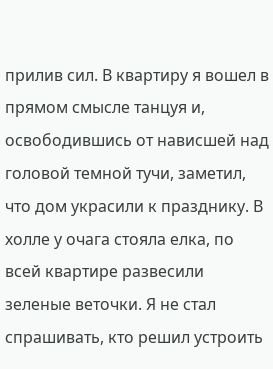прилив сил. В квартиру я вошел в прямом смысле танцуя и, освободившись от нависшей над головой темной тучи, заметил, что дом украсили к празднику. В холле у очага стояла елка, по всей квартире развесили зеленые веточки. Я не стал спрашивать, кто решил устроить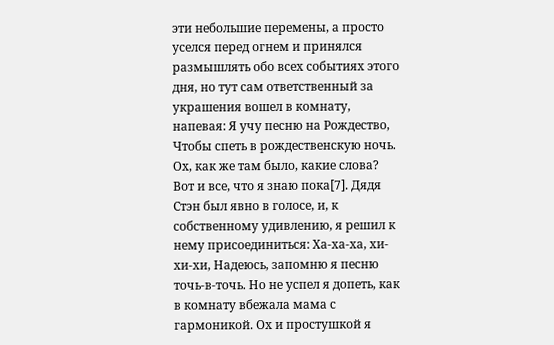эти небольшие перемены, а просто уселся перед огнем и принялся размышлять обо всех событиях этого дня, но тут сам ответственный за украшения вошел в комнату, напевая: Я учу песню на Рождество, Чтобы спеть в рождественскую ночь. Ох, как же там было, какие слова? Вот и все, что я знаю пока[7]. Дядя Стэн был явно в голосе, и, к собственному удивлению, я решил к нему присоединиться: Ха-ха-ха, хи-хи-хи, Надеюсь, запомню я песню точь-в-точь. Но не успел я допеть, как в комнату вбежала мама с гармоникой. Ох и простушкой я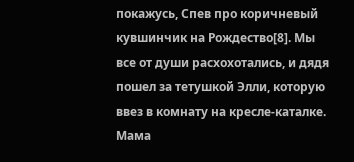покажусь, Спев про коричневый кувшинчик на Рождество[8]. Мы все от души расхохотались, и дядя пошел за тетушкой Элли, которую ввез в комнату на кресле-каталке. Мама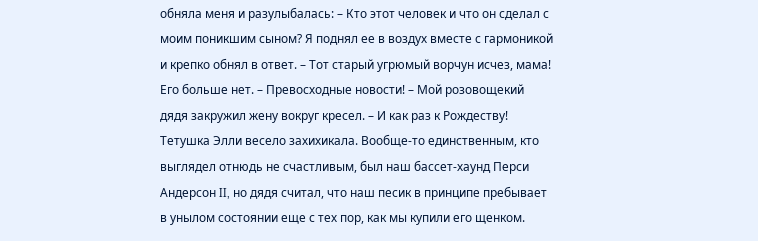обняла меня и разулыбалась: – Кто этот человек и что он сделал с моим поникшим сыном? Я поднял ее в воздух вместе с гармоникой и крепко обнял в ответ. – Тот старый угрюмый ворчун исчез, мама! Его больше нет. – Превосходные новости! – Мой розовощекий дядя закружил жену вокруг кресел. – И как раз к Рождеству! Тетушка Элли весело захихикала. Вообще-то единственным, кто выглядел отнюдь не счастливым, был наш бассет-хаунд Перси Андерсон II, но дядя считал, что наш песик в принципе пребывает в унылом состоянии еще с тех пор, как мы купили его щенком.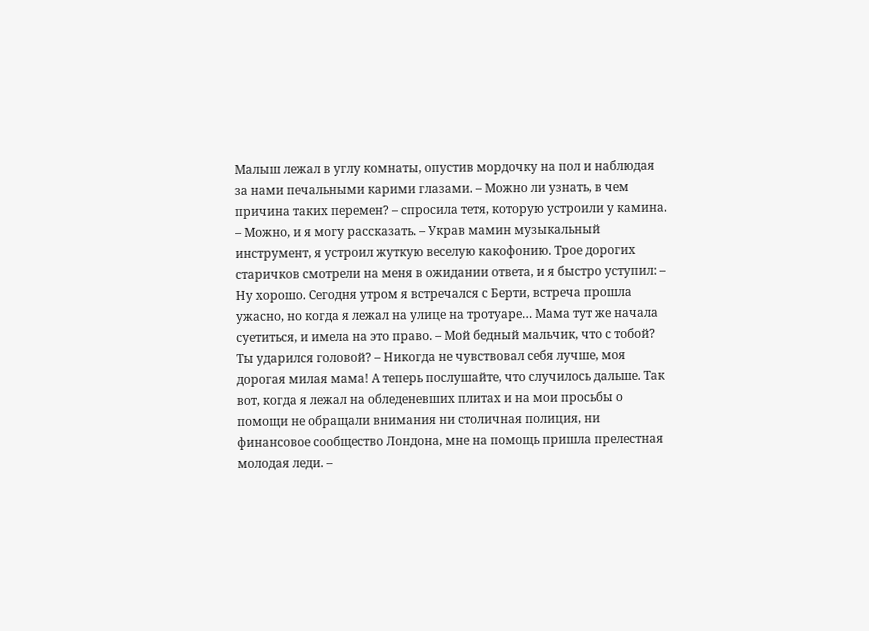Малыш лежал в углу комнаты, опустив мордочку на пол и наблюдая за нами печальными карими глазами. – Можно ли узнать, в чем причина таких перемен? – спросила тетя, которую устроили у камина. – Можно, и я могу рассказать. – Украв мамин музыкальный инструмент, я устроил жуткую веселую какофонию. Трое дорогих старичков смотрели на меня в ожидании ответа, и я быстро уступил: – Ну хорошо. Сегодня утром я встречался с Берти, встреча прошла ужасно, но когда я лежал на улице на тротуаре… Мама тут же начала суетиться, и имела на это право. – Мой бедный мальчик, что с тобой? Ты ударился головой? – Никогда не чувствовал себя лучше, моя дорогая милая мама! А теперь послушайте, что случилось дальше. Так вот, когда я лежал на обледеневших плитах и на мои просьбы о помощи не обращали внимания ни столичная полиция, ни финансовое сообщество Лондона, мне на помощь пришла прелестная молодая леди. –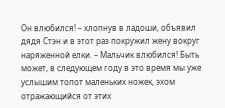Он влюбился! – хлопнув в ладоши, объявил дядя Стэн и в этот раз покружил жену вокруг наряженной елки. – Мальчик влюбился! Быть может, в следующем году в это время мы уже услышим топот маленьких ножек, эхом отражающийся от этих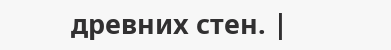древних стен. |